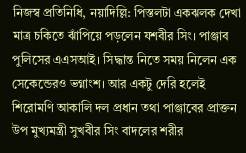নিজস্ব প্রতিনিধি, নয়াদিল্লি: পিস্তলটা একঝলক দেখা মাত্র চকিতে ঝাঁপিয়ে পড়লেন যশবীর সিং। পাঞ্জাব পুলিসের এএসআই। সিদ্ধান্ত নিতে সময় নিলেন এক সেকেন্ডেরও ভগ্নাংশ। আর একটু দেরি হলেই শিরোমণি আকালি দল প্রধান তথা পাঞ্জাবের প্রাক্তন উপ মুখ্যমন্ত্রী সুখবীর সিং বাদলের শরীর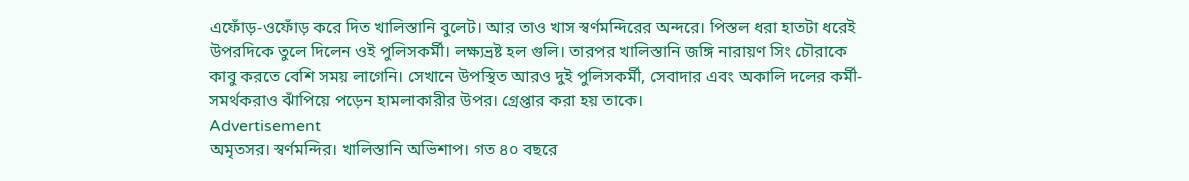এফোঁড়-ওফোঁড় করে দিত খালিস্তানি বুলেট। আর তাও খাস স্বর্ণমন্দিরের অন্দরে। পিস্তল ধরা হাতটা ধরেই উপরদিকে তুলে দিলেন ওই পুলিসকর্মী। লক্ষ্যভ্রষ্ট হল গুলি। তারপর খালিস্তানি জঙ্গি নারায়ণ সিং চৌরাকে কাবু করতে বেশি সময় লাগেনি। সেখানে উপস্থিত আরও দুই পুলিসকর্মী, সেবাদার এবং অকালি দলের কর্মী-সমর্থকরাও ঝাঁপিয়ে পড়েন হামলাকারীর উপর। গ্রেপ্তার করা হয় তাকে।
Advertisement
অমৃতসর। স্বর্ণমন্দির। খালিস্তানি অভিশাপ। গত ৪০ বছরে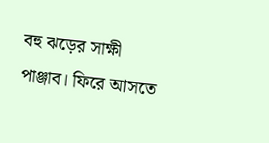বহু ঝড়ের সাক্ষী পাঞ্জাব। ফিরে আসতে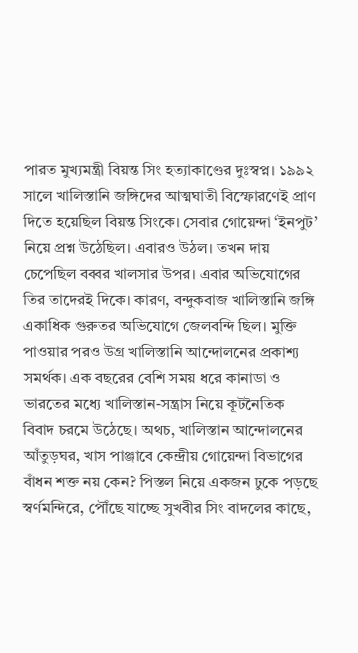পারত মুখ্যমন্ত্রী বিয়ন্ত সিং হত্যাকাণ্ডের দুঃস্বপ্ন। ১৯৯২ সালে খালিস্তানি জঙ্গিদের আত্মঘাতী বিস্ফোরণেই প্রাণ দিতে হয়েছিল বিয়ন্ত সিংকে। সেবার গোয়েন্দা ‘ইনপুট’ নিয়ে প্রশ্ন উঠেছিল। এবারও উঠল। তখন দায় চেপেছিল বব্বর খালসার উপর। এবার অভিযোগের তির তাদেরই দিকে। কারণ, বন্দুকবাজ খালিস্তানি জঙ্গি একাধিক গুরুতর অভিযোগে জেলবন্দি ছিল। মুক্তি পাওয়ার পরও উগ্র খালিস্তানি আন্দোলনের প্রকাশ্য সমর্থক। এক বছরের বেশি সময় ধরে কানাডা ও ভারতের মধ্যে খালিস্তান-সন্ত্রাস নিয়ে কূটনৈতিক বিবাদ চরমে উঠেছে। অথচ, খালিস্তান আন্দোলনের আঁতুড়ঘর, খাস পাঞ্জাবে কেন্দ্রীয় গোয়েন্দা বিভাগের বাঁধন শক্ত নয় কেন? পিস্তল নিয়ে একজন ঢুকে পড়ছে স্বর্ণমন্দিরে, পৌঁছে যাচ্ছে সুখবীর সিং বাদলের কাছে,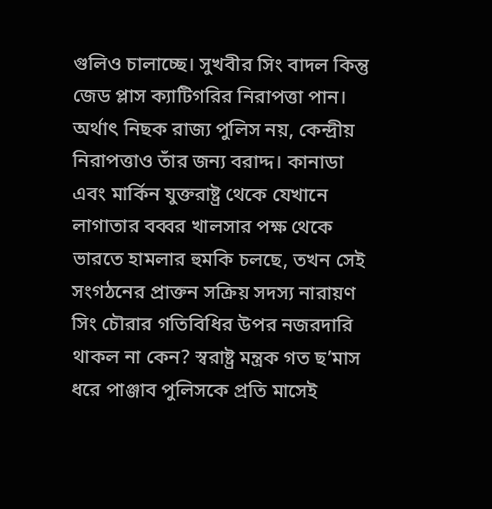গুলিও চালাচ্ছে। সুখবীর সিং বাদল কিন্তু জেড প্লাস ক্যাটিগরির নিরাপত্তা পান। অর্থাৎ নিছক রাজ্য পুলিস নয়, কেন্দ্রীয় নিরাপত্তাও তাঁর জন্য বরাদ্দ। কানাডা এবং মার্কিন যুক্তরাষ্ট্র থেকে যেখানে লাগাতার বব্বর খালসার পক্ষ থেকে ভারতে হামলার হুমকি চলছে, তখন সেই সংগঠনের প্রাক্তন সক্রিয় সদস্য নারায়ণ সিং চৌরার গতিবিধির উপর নজরদারি থাকল না কেন? স্বরাষ্ট্র মন্ত্রক গত ছ’মাস ধরে পাঞ্জাব পুলিসকে প্রতি মাসেই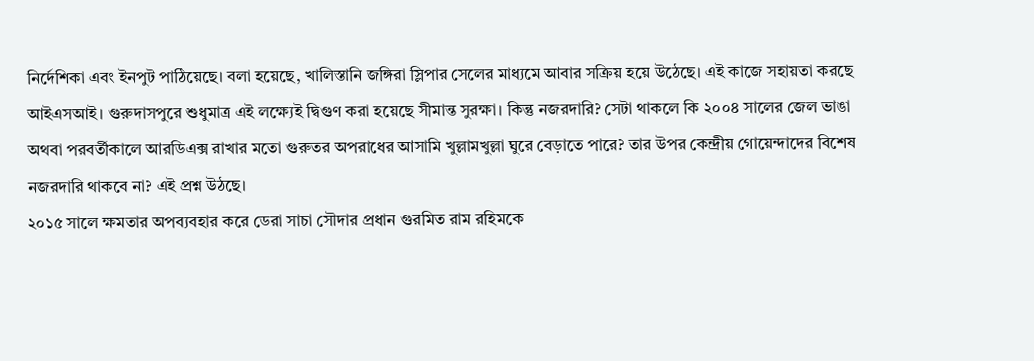নির্দেশিকা এবং ইনপুট পাঠিয়েছে। বলা হয়েছে, খালিস্তানি জঙ্গিরা স্লিপার সেলের মাধ্যমে আবার সক্রিয় হয়ে উঠেছে। এই কাজে সহায়তা করছে আইএসআই। গুরুদাসপুরে শুধুমাত্র এই লক্ষ্যেই দ্বিগুণ করা হয়েছে সীমান্ত সুরক্ষা। কিন্তু নজরদারি? সেটা থাকলে কি ২০০৪ সালের জেল ভাঙা অথবা পরবর্তীকালে আরডিএক্স রাখার মতো গুরুতর অপরাধের আসামি খুল্লামখুল্লা ঘুরে বেড়াতে পারে? তার উপর কেন্দ্রীয় গোয়েন্দাদের বিশেষ নজরদারি থাকবে না? এই প্রশ্ন উঠছে।
২০১৫ সালে ক্ষমতার অপব্যবহার করে ডেরা সাচা সৌদার প্রধান গুরমিত রাম রহিমকে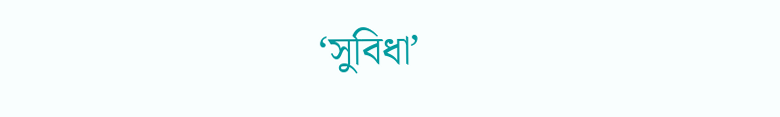‘সুবিধা’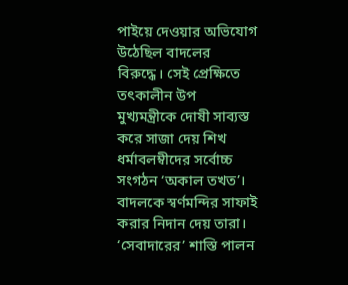পাইয়ে দেওয়ার অভিযোগ উঠেছিল বাদলের বিরুদ্ধে। সেই প্রেক্ষিতে তৎকালীন উপ মুখ্যমন্ত্রীকে দোষী সাব্যস্ত করে সাজা দেয় শিখ ধর্মাবলম্বীদের সর্বোচ্চ সংগঠন ‘অকাল তখত’। বাদলকে স্বর্ণমন্দির সাফাই করার নিদান দেয় তারা। ‘সেবাদারের’ শাস্তি পালন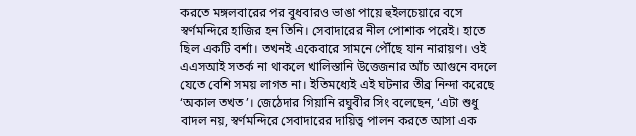করতে মঙ্গলবারের পর বুধবারও ভাঙা পায়ে হুইলচেয়ারে বসে স্বর্ণমন্দিরে হাজির হন তিনি। সেবাদারের নীল পোশাক পরেই। হাতে ছিল একটি বর্শা। তখনই একেবারে সামনে পৌঁছে যান নারায়ণ। ওই এএসআই সতর্ক না থাকলে খালিস্তানি উত্তেজনার আঁচ আগুনে বদলে যেতে বেশি সময় লাগত না। ইতিমধ্যেই এই ঘটনার তীব্র নিন্দা করেছে ‘অকাল তখত’। জেঠেদার গিয়ানি রঘুবীর সিং বলেছেন, ‘এটা শুধু বাদল নয়, স্বর্ণমন্দিরে সেবাদারের দায়িত্ব পালন করতে আসা এক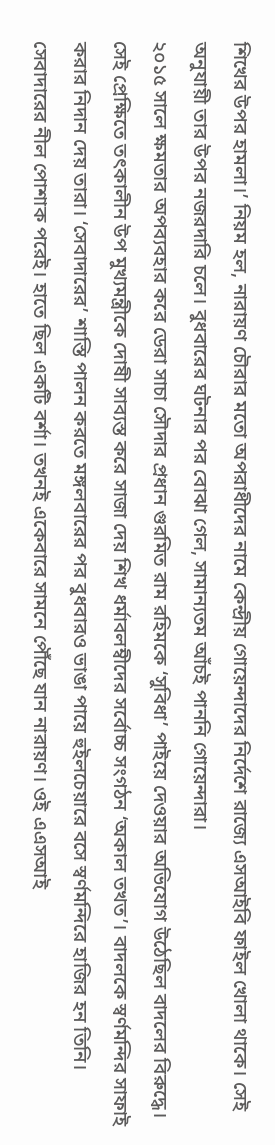শিখের উপর হামলা।’ নিয়ম হল, নারায়ণ চৌরার মতো অপরাধীদের নামে কেন্দ্রীয় গোয়েন্দাদের নির্দেশে রাজ্যে এসআইবি ফাইল খোলা থাকে। সেই অনুযায়ী তার উপর নজরদারি চলে। বুধবারের ঘটনার পর বোঝা গেল, সামান্যতম আঁচই পাননি গোয়েন্দারা।
২০১৫ সালে ক্ষমতার অপব্যবহার করে ডেরা সাচা সৌদার প্রধান গুরমিত রাম রহিমকে ‘সুবিধা’ পাইয়ে দেওয়ার অভিযোগ উঠেছিল বাদলের বিরুদ্ধে। সেই প্রেক্ষিতে তৎকালীন উপ মুখ্যমন্ত্রীকে দোষী সাব্যস্ত করে সাজা দেয় শিখ ধর্মাবলম্বীদের সর্বোচ্চ সংগঠন ‘অকাল তখত’। বাদলকে স্বর্ণমন্দির সাফাই করার নিদান দেয় তারা। ‘সেবাদারের’ শাস্তি পালন করতে মঙ্গলবারের পর বুধবারও ভাঙা পায়ে হুইলচেয়ারে বসে স্বর্ণমন্দিরে হাজির হন তিনি। সেবাদারের নীল পোশাক পরেই। হাতে ছিল একটি বর্শা। তখনই একেবারে সামনে পৌঁছে যান নারায়ণ। ওই এএসআই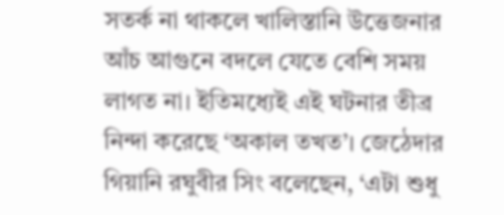সতর্ক না থাকলে খালিস্তানি উত্তেজনার আঁচ আগুনে বদলে যেতে বেশি সময় লাগত না। ইতিমধ্যেই এই ঘটনার তীব্র নিন্দা করেছে ‘অকাল তখত’। জেঠেদার গিয়ানি রঘুবীর সিং বলেছেন, ‘এটা শুধু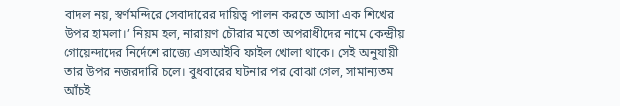বাদল নয়, স্বর্ণমন্দিরে সেবাদারের দায়িত্ব পালন করতে আসা এক শিখের উপর হামলা।’ নিয়ম হল, নারায়ণ চৌরার মতো অপরাধীদের নামে কেন্দ্রীয় গোয়েন্দাদের নির্দেশে রাজ্যে এসআইবি ফাইল খোলা থাকে। সেই অনুযায়ী তার উপর নজরদারি চলে। বুধবারের ঘটনার পর বোঝা গেল, সামান্যতম আঁচই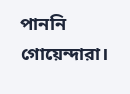পাননি গোয়েন্দারা।